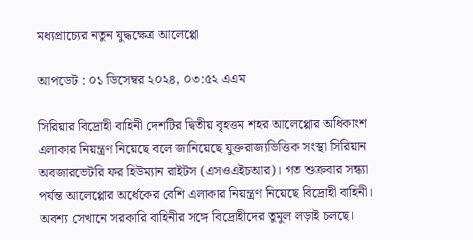মধ্যপ্রাচ্যের নতুন যুদ্ধক্ষেত্র আলেপ্পো

আপডেট : ০১ ডিসেম্বর ২০২৪, ০৩:৫২ এএম

সিরিয়ার বিদ্রোহী বাহিনী দেশটির দ্বিতীয় বৃহত্তম শহর আলেপ্পোর অধিকাংশ এলাকার নিয়ন্ত্রণ নিয়েছে বলে জানিয়েছে যুক্তরাজ্যভিত্তিক সংস্থা সিরিয়ান অবজারভেটরি ফর হিউম্যান রাইটস (এসওএইচআর)। গত শুক্রবার সন্ধ্যা পর্যন্ত আলেপ্পোর অর্ধেকের বেশি এলাকার নিয়ন্ত্রণ নিয়েছে বিদ্রোহী বাহিনী। অবশ্য সেখানে সরকারি বাহিনীর সঙ্গে বিদ্রোহীদের তুমুল লড়াই চলছে।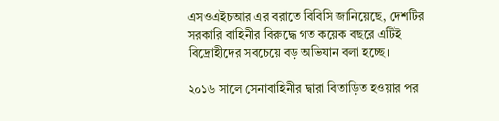এসওএইচআর এর বরাতে বিবিসি জানিয়েছে, দেশটির সরকারি বাহিনীর বিরুদ্ধে গত কয়েক বছরে এটিই বিদ্রোহীদের সবচেয়ে বড় অভিযান বলা হচ্ছে।

২০১৬ সালে সেনাবাহিনীর দ্বারা বিতাড়িত হওয়ার পর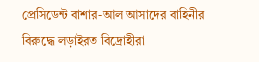প্রেসিডেন্ট বাশার-আল আসাদের বাহিনীর বিরুদ্ধে লড়াইরত বিদ্রোহীরা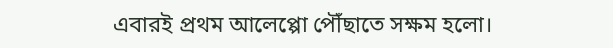এবারই প্রথম আলেপ্পো পৌঁছাতে সক্ষম হলো।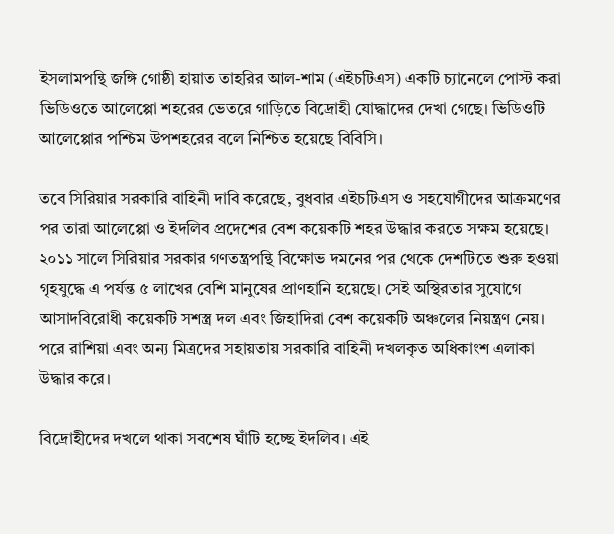ইসলামপন্থি জঙ্গি গোষ্ঠী হায়াত তাহরির আল-শাম (এইচটিএস) একটি চ্যানেলে পোস্ট করা ভিডিওতে আলেপ্পো শহরের ভেতরে গাড়িতে বিদ্রোহী যোদ্ধাদের দেখা গেছে। ভিডিওটি আলেপ্পোর পশ্চিম উপশহরের বলে নিশ্চিত হয়েছে বিবিসি।

তবে সিরিয়ার সরকারি বাহিনী দাবি করেছে, বুধবার এইচটিএস ও সহযোগীদের আক্রমণের পর তারা আলেপ্পো ও ইদলিব প্রদেশের বেশ কয়েকটি শহর উদ্ধার করতে সক্ষম হয়েছে। ২০১১ সালে সিরিয়ার সরকার গণতন্ত্রপন্থি বিক্ষোভ দমনের পর থেকে দেশটিতে শুরু হওয়া গৃহযুদ্ধে এ পর্যন্ত ৫ লাখের বেশি মানুষের প্রাণহানি হয়েছে। সেই অস্থিরতার সুযোগে আসাদবিরোধী কয়েকটি সশস্ত্র দল এবং জিহাদিরা বেশ কয়েকটি অঞ্চলের নিয়ন্ত্রণ নেয়। পরে রাশিয়া এবং অন্য মিত্রদের সহায়তায় সরকারি বাহিনী দখলকৃত অধিকাংশ এলাকা উদ্ধার করে।

বিদ্রোহীদের দখলে থাকা সবশেষ ঘাঁটি হচ্ছে ইদলিব। এই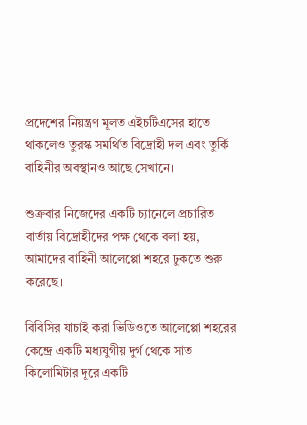প্রদেশের নিয়ন্ত্রণ মূলত এইচটিএসের হাতে থাকলেও তুরস্ক সমর্থিত বিদ্রোহী দল এবং তুর্কি বাহিনীর অবস্থানও আছে সেখানে।

শুক্রবার নিজেদের একটি চ্যানেলে প্রচারিত বার্তায় বিদ্রোহীদের পক্ষ থেকে বলা হয়, আমাদের বাহিনী আলেপ্পো শহরে ঢুকতে শুরু করেছে।

বিবিসির যাচাই করা ভিডিওতে আলেপ্পো শহরের কেন্দ্রে একটি মধ্যযুগীয় দুর্গ থেকে সাত কিলোমিটার দূরে একটি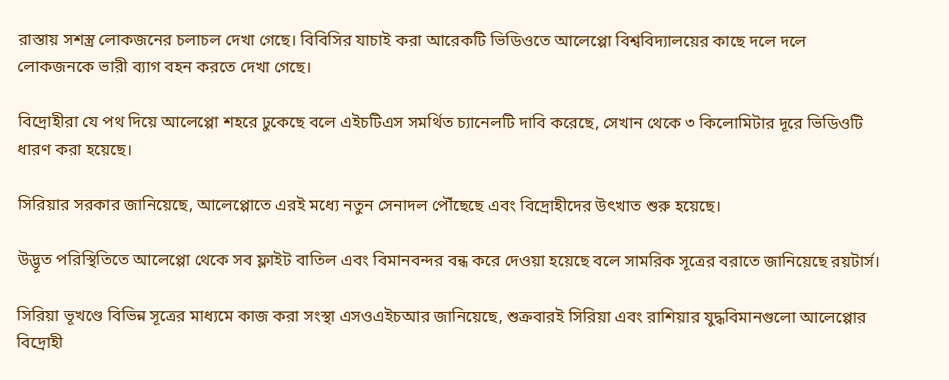রাস্তায় সশস্ত্র লোকজনের চলাচল দেখা গেছে। বিবিসির যাচাই করা আরেকটি ভিডিওতে আলেপ্পো বিশ্ববিদ্যালয়ের কাছে দলে দলে লোকজনকে ভারী ব্যাগ বহন করতে দেখা গেছে।

বিদ্রোহীরা যে পথ দিয়ে আলেপ্পো শহরে ঢুকেছে বলে এইচটিএস সমর্থিত চ্যানেলটি দাবি করেছে, সেখান থেকে ৩ কিলোমিটার দূরে ভিডিওটি ধারণ করা হয়েছে।

সিরিয়ার সরকার জানিয়েছে, আলেপ্পোতে এরই মধ্যে নতুন সেনাদল পৌঁছেছে এবং বিদ্রোহীদের উৎখাত শুরু হয়েছে।

উদ্ভূত পরিস্থিতিতে আলেপ্পো থেকে সব ফ্লাইট বাতিল এবং বিমানবন্দর বন্ধ করে দেওয়া হয়েছে বলে সামরিক সূত্রের বরাতে জানিয়েছে রয়টার্স।

সিরিয়া ভূখণ্ডে বিভিন্ন সূত্রের মাধ্যমে কাজ করা সংস্থা এসওএইচআর জানিয়েছে, শুক্রবারই সিরিয়া এবং রাশিয়ার যুদ্ধবিমানগুলো আলেপ্পোর বিদ্রোহী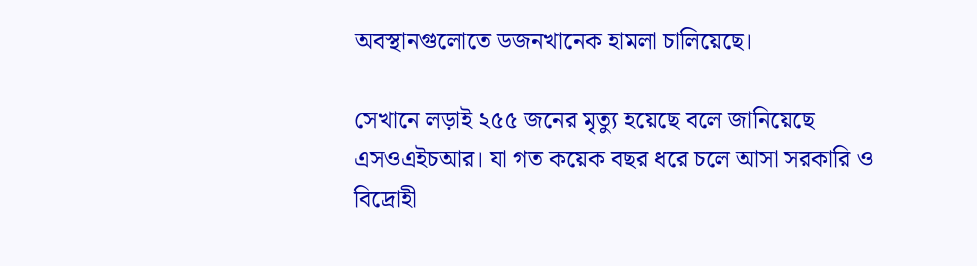অবস্থানগুলোতে ডজনখানেক হামলা চালিয়েছে।

সেখানে লড়াই ২৫৫ জনের মৃত্যু হয়েছে বলে জানিয়েছে এসওএইচআর। যা গত কয়েক বছর ধরে চলে আসা সরকারি ও বিদ্রোহী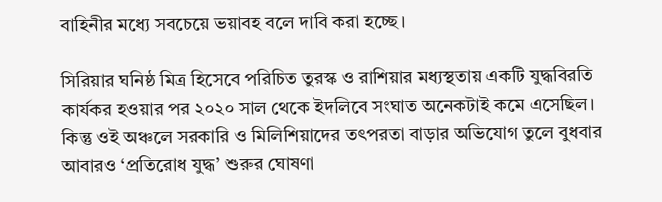বাহিনীর মধ্যে সবচেয়ে ভয়াবহ বলে দাবি করা হচ্ছে।

সিরিয়ার ঘনিষ্ঠ মিত্র হিসেবে পরিচিত তুরস্ক ও রাশিয়ার মধ্যস্থতায় একটি যুদ্ধবিরতি কার্যকর হওয়ার পর ২০২০ সাল থেকে ইদলিবে সংঘাত অনেকটাই কমে এসেছিল। কিন্তু ওই অঞ্চলে সরকারি ও মিলিশিয়াদের তৎপরতা বাড়ার অভিযোগ তুলে বুধবার আবারও ‘প্রতিরোধ যুদ্ধ’ শুরুর ঘোষণা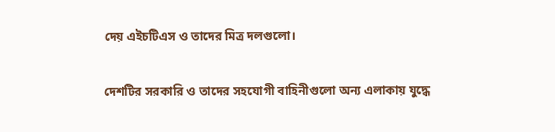দেয় এইচটিএস ও তাদের মিত্র দলগুলো।

দেশটির সরকারি ও তাদের সহযোগী বাহিনীগুলো অন্য এলাকায় যুদ্ধে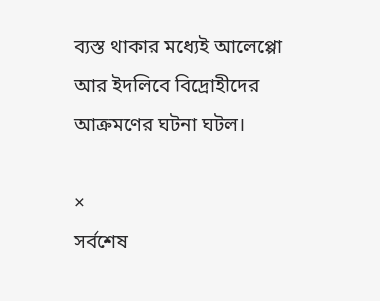ব্যস্ত থাকার মধ্যেই আলেপ্পো আর ইদলিবে বিদ্রোহীদের আক্রমণের ঘটনা ঘটল।

×
সর্বশেষ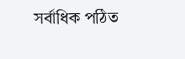সর্বাধিক পঠিত